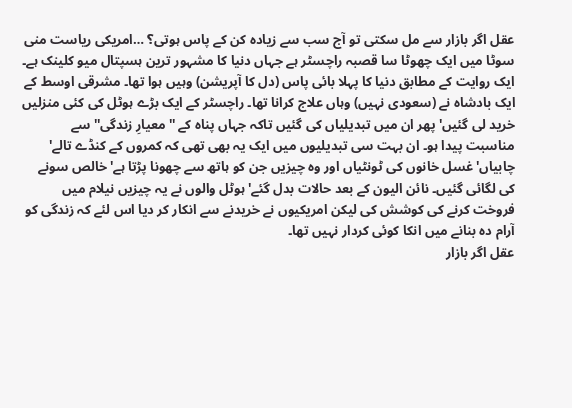عقل اگر بازار سے مل سکتی تو آج سب سے زیادہ کن کے پاس ہوتی؟ …امریکی ریاست منی سوٹا میں ایک چھوٹا سا قصبہ راچسٹر ہے جہاں دنیا کا مشہور ترین ہسپتال میو کلینک ہے۔ ایک روایت کے مطابق دنیا کا پہلا بائی پاس (دل کا آپریشن) وہیں ہوا تھا۔ مشرقی اوسط کے ایک بادشاہ نے (سعودی نہیں) وہاں علاج کرانا تھا۔ راچسٹر کے ایک بڑے ہوٹل کی کئی منزلیں خرید لی گئیں' پھر ان میں تبدیلیاں کی گئیں تاکہ جہاں پناہ کے ''معیارِ زندگی'' سے مناسبت پیدا ہو۔ ان بہت سی تبدیلیوں میں ایک یہ بھی تھی کہ کمروں کے کنڈے تالے' چابیاں' غسل خانوں کی ٹونٹیاں اور وہ چیزیں جن کو ہاتھ سے چھونا پڑتا ہے' خالص سونے کی لگائی گئیں۔ نائن الیون کے بعد حالات بدل گئے' ہوٹل والوں نے یہ چیزیں نیلام میں فروخت کرنے کی کوشش کی لیکن امریکیوں نے خریدنے سے انکار کر دیا اس لئے کہ زندگی کو آرام دہ بنانے میں انکا کوئی کردار نہیں تھا۔
عقل اگر بازار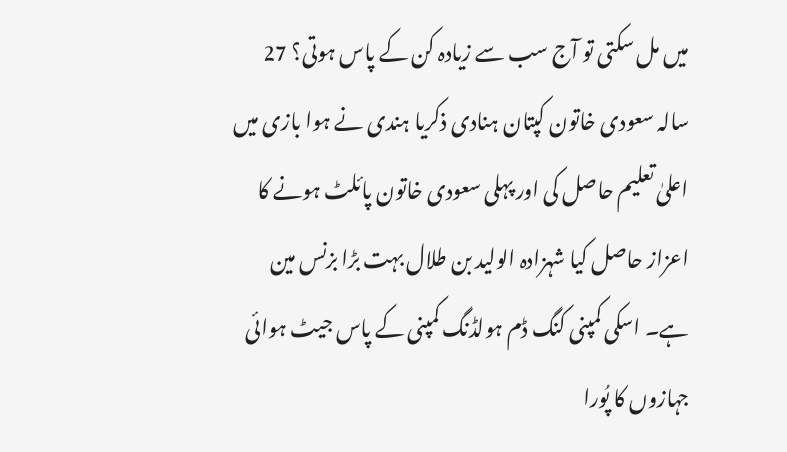میں مل سکتی تو آج سب سے زیادہ کن کے پاس ہوتی؟ 27 سالہ سعودی خاتون کپتان ہنادی ذکریا ہندی نے ہوا بازی میں اعلیٰ تعلیم حاصل کی اور پہلی سعودی خاتون پائلٹ ہونے کا اعزاز حاصل کیا شہزادہ الولید بن طلال بہت بڑا بزنس مین ہے۔ اسکی کمپنی کنگ ڈم ہولڈنگ کمپنی کے پاس جیٹ ہوائی جہازوں کا پُورا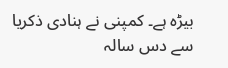بیڑہ ہے۔ کمپنی نے ہنادی ذکریا سے دس سالہ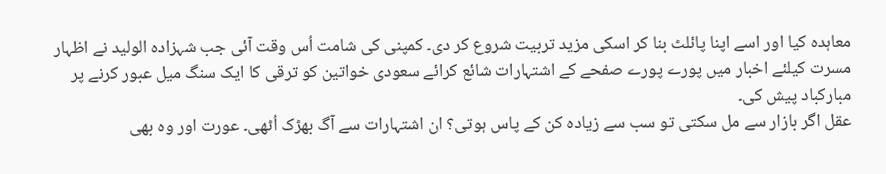معاہدہ کیا اور اسے اپنا پائلٹ بنا کر اسکی مزید تربیت شروع کر دی۔ کمپنی کی شامت اُس وقت آئی جب شہزادہ الولید نے اظہار مسرت کیلئے اخبار میں پورے پورے صفحے کے اشتہارات شائع کرائے سعودی خواتین کو ترقی کا ایک سنگ میل عبور کرنے پر مبارکباد پیش کی۔
عقل اگر بازار سے مل سکتی تو سب سے زیادہ کن کے پاس ہوتی؟ ان اشتہارات سے آگ بھڑک اُٹھی۔ عورت اور وہ بھی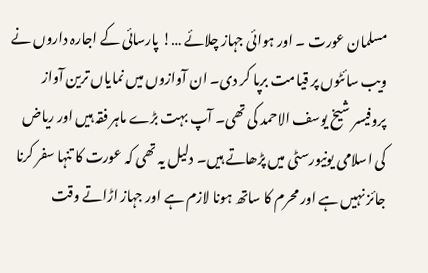مسلمان عورت ۔ اور ہوائی جہاز چلائے …! پارسائی کے اجارہ داروں نے ویب سائٹوں پر قیامت برپا کر دی۔ ان آوازوں میں نمایاں ترین آواز پروفیسر شیخ یوسف الاحمد کی تھی۔ آپ بہت بڑے ماہر فقہ ہیں اور ریاض کی اسلامی یونیورسٹی میں پڑھاتے ہیں۔ دلیل یہ تھی کہ عورت کا تنہا سفر کرنا جائز نہیں ہے اور محرم کا ساتھ ہونا لازم ہے اور جہاز اڑاتے وقت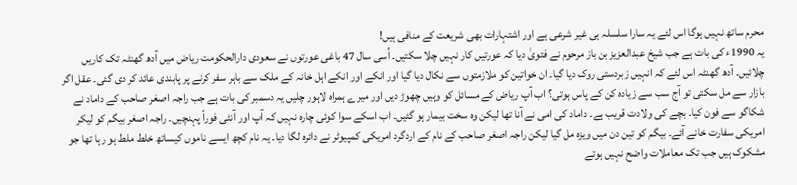محرم ساتھ نہیں ہوگا اس لئے یہ سارا سلسلہ ہی غیر شرعی ہے اور اشتہارات بھی شریعت کے منافی ہیں!
یہ 1990ء کی بات ہے جب شیخ عبدالعزیز بن باز مرحوم نے فتویٰ دیا کہ عورتیں کار نہیں چلا سکتیں۔ اُسی سال 47 باغی عورتوں نے سعودی دارالحکومت ریاض میں آدھ گھنٹہ تک کاریں چلائیں۔ آدھ گھنٹہ اس لئے کہ انہیں زبردستی روک دیا گیا۔ ان خواتین کو ملازمتوں سے نکال دیا گیا اور انکے اور انکے اہل خانہ کے ملک سے باہر سفر کرنے پر پابندی عائد کر دی گئی۔ عقل اگر بازار سے مل سکتی تو آج سب سے زیادہ کن کے پاس ہوتی؟ اب آپ ریاض کے مسائل کو وہیں چھوڑ دیں اور میرے ہمراہ لاہور چلیں یہ دسمبر کی بات ہے جب راجہ اصغر صاحب کے داماد نے شکاگو سے فون کیا۔ بچے کی ولادت قریب ہے۔ داماد کی امی نے آنا تھا لیکن وہ سخت بیمار ہو گئیں۔ اب اسکے سوا کوئی چارہ نہیں کہ آپ اور آنٹی فوراً پہنچیں۔ راجہ اصغر بیگم کو لیکر امریکی سفارت خانے آئے۔ بیگم کو تین دن میں ویزہ مل گیا لیکن راجہ اصغر صاحب کے نام کے اردگرد امریکی کمپیوٹر نے دائرہ لگا دیا۔ یہ نام کچھ ایسے ناموں کیساتھ خلط ملط ہو رہا تھا جو مشکوک ہیں جب تک معاملات واضح نہیں ہوتے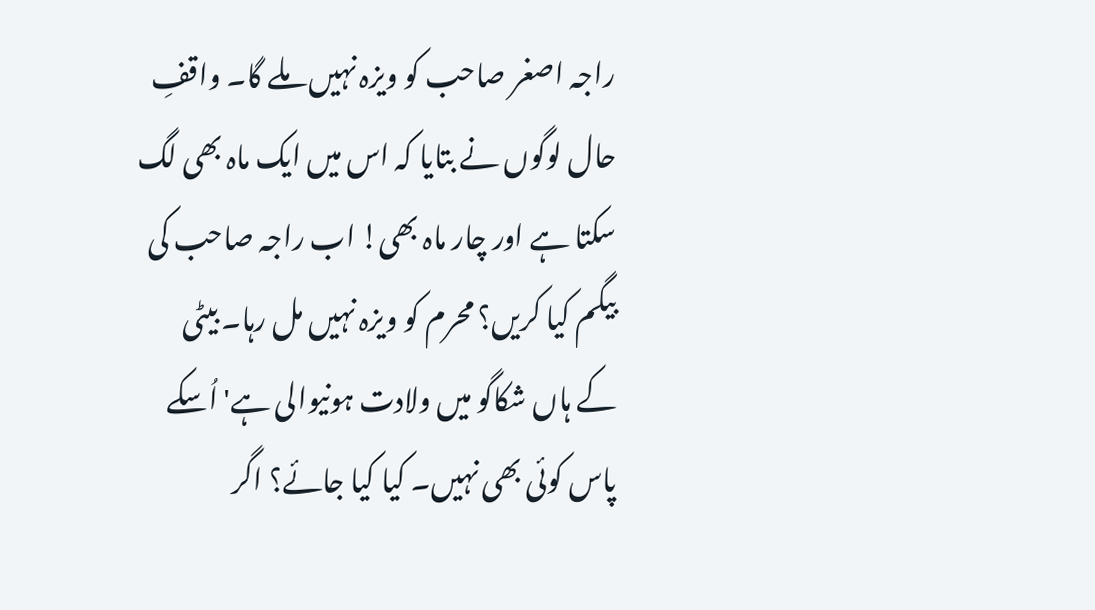راجہ اصغر صاحب کو ویزہ نہیں ملے گا۔ واقفِ حال لوگوں نے بتایا کہ اس میں ایک ماہ بھی لگ سکتا ہے اور چار ماہ بھی! اب راجہ صاحب کی بیگم کیا کریں؟ محرم کو ویزہ نہیں مل رہا۔ بیٹی کے ہاں شکاگو میں ولادت ہونیوالی ہے' اُسکے پاس کوئی بھی نہیں۔ کیا کیا جائے؟ اگر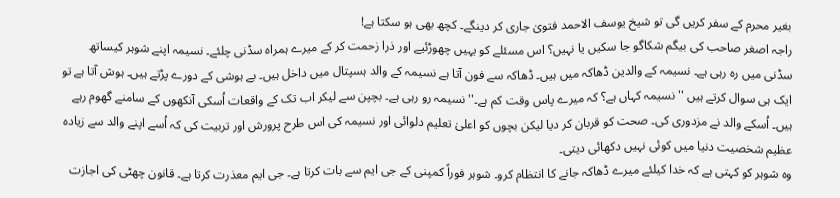بغیر محرم کے سفر کریں گی تو شیخ یوسف الاحمد فتویٰ جاری کر دینگے۔ کچھ بھی ہو سکتا ہے!
راجہ اصغر صاحب کی بیگم شکاگو جا سکیں یا نہیں؟ اس مسئلے کو یہیں چھوڑئیے اور ذرا زحمت کر کے میرے ہمراہ سڈنی چلئے۔ نسیمہ اپنے شوہر کیساتھ سڈنی میں رہ رہی ہے۔ نسیمہ کے والدین ڈھاکہ میں ہیں۔ ڈھاکہ سے فون آتا ہے نسیمہ کے والد ہسپتال میں داخل ہیں۔ بے ہوشی کے دورے پڑتے ہیں۔ ہوش آتا ہے تو ایک ہی سوال کرتے ہیں ''نسیمہ کہاں ہے؟ کہ میرے پاس وقت کم ہے۔'' نسیمہ رو رہی ہے۔ بچپن سے لیکر اب تک کے واقعات اُسکی آنکھوں کے سامنے گھوم رہے ہیں۔ اُسکے والد نے مزدوری کی۔ صحت کو قربان کر دیا لیکن بچوں کو اعلیٰ تعلیم دلوائی اور نسیمہ کی اس طرح پرورش اور تربیت کی کہ اُسے اپنے والد سے زیادہ عظیم شخصیت دنیا میں کوئی نہیں دکھائی دیتی۔
وہ شوہر کو کہتی ہے کہ خدا کیلئے میرے ڈھاکہ جانے کا انتظام کرو۔ شوہر فوراً کمپنی کے جی ایم سے بات کرتا ہے۔ جی ایم معذرت کرتا ہے۔ قانون چھٹی کی اجازت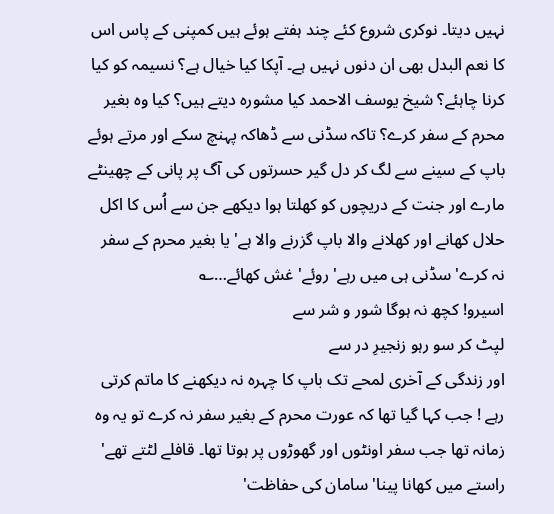نہیں دیتا۔ نوکری شروع کئے چند ہفتے ہوئے ہیں کمپنی کے پاس اس کا نعم البدل بھی ان دنوں نہیں ہے۔ آپکا کیا خیال ہے؟ نسیمہ کو کیا کرنا چاہئے؟ شیخ یوسف الاحمد کیا مشورہ دیتے ہیں؟ کیا وہ بغیر محرم کے سفر کرے؟ تاکہ سڈنی سے ڈھاکہ پہنچ سکے اور مرتے ہوئے باپ کے سینے سے لگ کر دل گیر حسرتوں کی آگ پر پانی کے چھینٹے مارے اور جنت کے دریچوں کو کھلتا ہوا دیکھے جن سے اُس کا اکل حلال کھانے اور کھلانے والا باپ گزرنے والا ہے' یا بغیر محرم کے سفر نہ کرے' سڈنی ہی میں رہے' روئے' غش کھائے…؎
اسیرو! کچھ نہ ہوگا شور و شر سے
لپٹ کر سو رہو زنجیرِ در سے
اور زندگی کے آخری لمحے تک باپ کا چہرہ نہ دیکھنے کا ماتم کرتی رہے ! جب کہا گیا تھا کہ عورت محرم کے بغیر سفر نہ کرے تو یہ وہ زمانہ تھا جب سفر اونٹوں اور گھوڑوں پر ہوتا تھا۔ قافلے لٹتے تھے' راستے میں کھانا پینا' سامان کی حفاظت'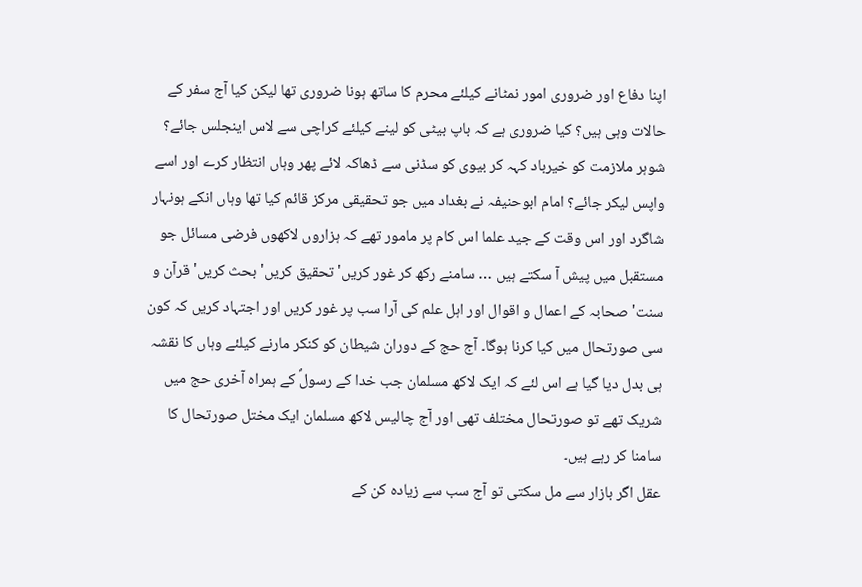اپنا دفاع اور ضروری امور نمٹانے کیلئے محرم کا ساتھ ہونا ضروری تھا لیکن کیا آج سفر کے حالات وہی ہیں؟ کیا ضروری ہے کہ باپ بیٹی کو لینے کیلئے کراچی سے لاس اینجلس جائے؟ شوہر ملازمت کو خیرباد کہہ کر بیوی کو سڈنی سے ڈھاکہ لائے پھر وہاں انتظار کرے اور اسے واپس لیکر جائے؟ امام ابوحنیفہ نے بغداد میں جو تحقیقی مرکز قائم کیا تھا وہاں انکے ہونہار شاگرد اور اس وقت کے جید علما اس کام پر مامور تھے کہ ہزاروں لاکھوں فرضی مسائل جو مستقبل میں پیش آ سکتے ہیں … سامنے رکھ کر غور کریں' تحقیق کریں' بحث کریں' قرآن و سنت' صحابہ کے اعمال و اقوال اور اہل علم کی آرا سب پر غور کریں اور اجتہاد کریں کہ کون سی صورتحال میں کیا کرنا ہوگا۔ آج حج کے دوران شیطان کو کنکر مارنے کیلئے وہاں کا نقشہ ہی بدل دیا گیا ہے اس لئے کہ ایک لاکھ مسلمان جب خدا کے رسولؐ کے ہمراہ آخری حج میں شریک تھے تو صورتحال مختلف تھی اور آج چالیس لاکھ مسلمان ایک مختل صورتحال کا سامنا کر رہے ہیں۔
عقل اگر بازار سے مل سکتی تو آج سب سے زیادہ کن کے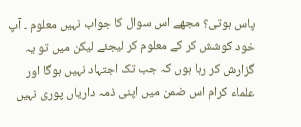پاس ہوتی؟ مجھے اس سوال کا جواب نہیں معلوم ۔ آپ خود کوشش کر کے معلوم کر لیجئے لیکن میں تو یہ گزارش کر رہا ہوں کہ جب تک اجتہاد نہیں ہوگا اور علماء کرام اس ضمن میں اپنی ذمہ داریاں پوری نہیں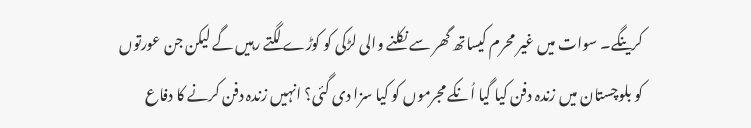کرینگے۔ سوات میں غیر محرم کیساتھ گھر سے نکلنے والی لڑکی کو کوڑے لگتے رہیں گے لیکن جن عورتوں کو بلوچستان میں زندہ دفن کیا گیا اُنکے مجرموں کو کیا سزا دی گئی؟ انہیں زندہ دفن کرنے کا دفاع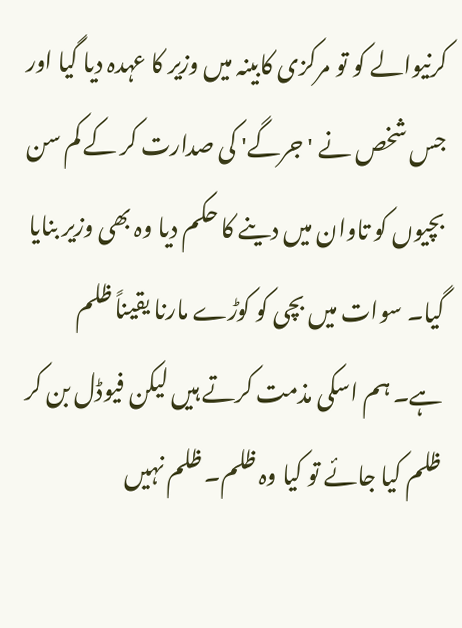کرنیوالے کو تو مرکزی کابینہ میں وزیر کا عہدہ دیا گیا اور جس شخص نے 'جرگے' کی صدارت کر کے کم سن بچیوں کو تاوان میں دینے کا حکم دیا وہ بھی وزیر بنایا گیا۔ سوات میں بچی کو کوڑے مارنا یقیناً ظلم ہے۔ ہم اسکی مذمت کرتے ہیں لیکن فیوڈل بن کر ظلم کیا جائے تو کیا وہ ظلم۔ ظلم نہیں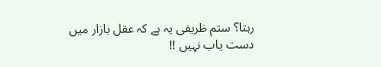رہتا؟ ستم ظریفی یہ ہے کہ عقل بازار میں دست یاب نہیں !!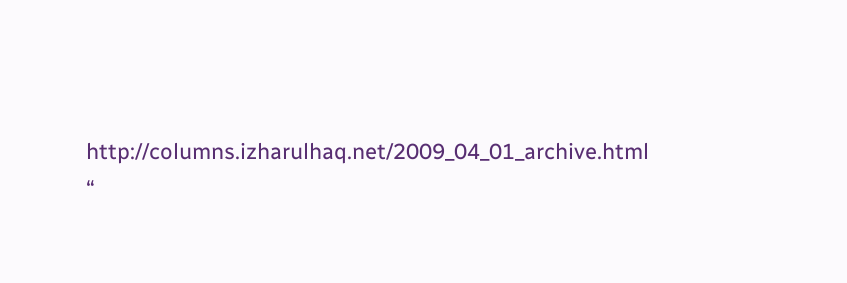http://columns.izharulhaq.net/2009_04_01_archive.html
“